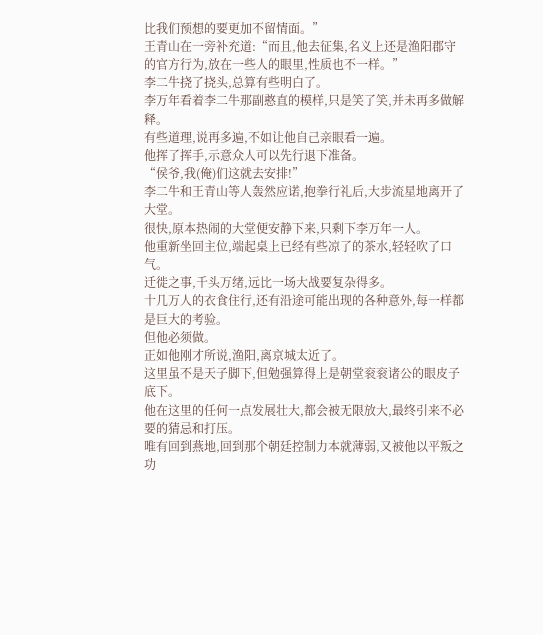比我们预想的要更加不留情面。”
王青山在一旁补充道:“而且,他去征集,名义上还是渔阳郡守的官方行为,放在一些人的眼里,性质也不一样。”
李二牛挠了挠头,总算有些明白了。
李万年看着李二牛那副憨直的模样,只是笑了笑,并未再多做解释。
有些道理,说再多遍,不如让他自己亲眼看一遍。
他挥了挥手,示意众人可以先行退下准备。
“侯爷,我(俺)们这就去安排!”
李二牛和王青山等人轰然应诺,抱拳行礼后,大步流星地离开了大堂。
很快,原本热闹的大堂便安静下来,只剩下李万年一人。
他重新坐回主位,端起桌上已经有些凉了的茶水,轻轻吹了口气。
迁徙之事,千头万绪,远比一场大战要复杂得多。
十几万人的衣食住行,还有沿途可能出现的各种意外,每一样都是巨大的考验。
但他必须做。
正如他刚才所说,渔阳,离京城太近了。
这里虽不是天子脚下,但勉强算得上是朝堂衮衮诸公的眼皮子底下。
他在这里的任何一点发展壮大,都会被无限放大,最终引来不必要的猜忌和打压。
唯有回到燕地,回到那个朝廷控制力本就薄弱,又被他以平叛之功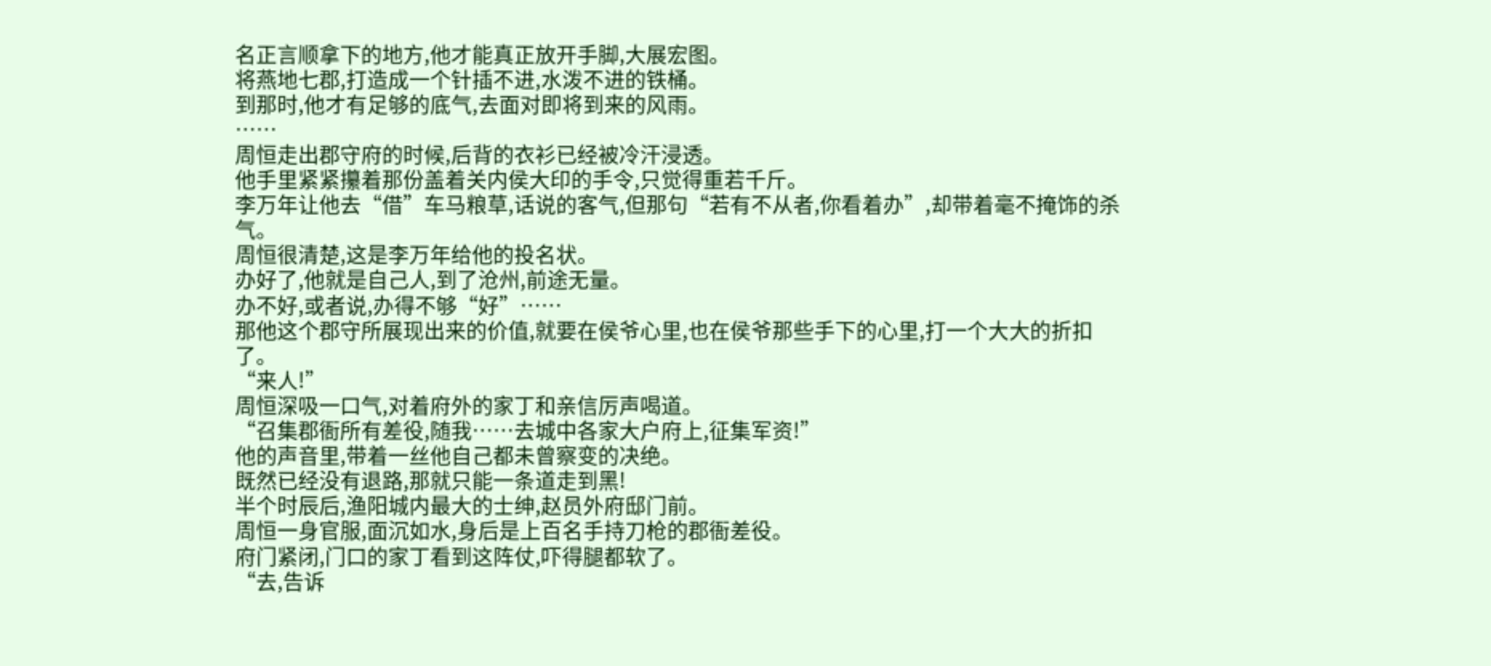名正言顺拿下的地方,他才能真正放开手脚,大展宏图。
将燕地七郡,打造成一个针插不进,水泼不进的铁桶。
到那时,他才有足够的底气,去面对即将到来的风雨。
……
周恒走出郡守府的时候,后背的衣衫已经被冷汗浸透。
他手里紧紧攥着那份盖着关内侯大印的手令,只觉得重若千斤。
李万年让他去“借”车马粮草,话说的客气,但那句“若有不从者,你看着办”,却带着毫不掩饰的杀气。
周恒很清楚,这是李万年给他的投名状。
办好了,他就是自己人,到了沧州,前途无量。
办不好,或者说,办得不够“好”……
那他这个郡守所展现出来的价值,就要在侯爷心里,也在侯爷那些手下的心里,打一个大大的折扣了。
“来人!”
周恒深吸一口气,对着府外的家丁和亲信厉声喝道。
“召集郡衙所有差役,随我……去城中各家大户府上,征集军资!”
他的声音里,带着一丝他自己都未曾察变的决绝。
既然已经没有退路,那就只能一条道走到黑!
半个时辰后,渔阳城内最大的士绅,赵员外府邸门前。
周恒一身官服,面沉如水,身后是上百名手持刀枪的郡衙差役。
府门紧闭,门口的家丁看到这阵仗,吓得腿都软了。
“去,告诉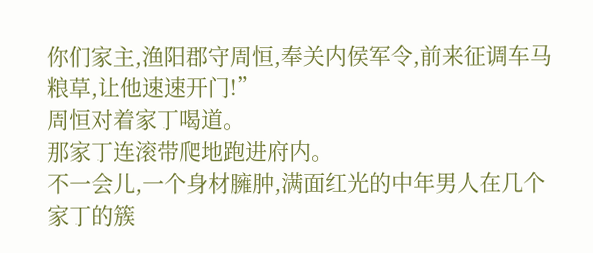你们家主,渔阳郡守周恒,奉关内侯军令,前来征调车马粮草,让他速速开门!”
周恒对着家丁喝道。
那家丁连滚带爬地跑进府内。
不一会儿,一个身材臃肿,满面红光的中年男人在几个家丁的簇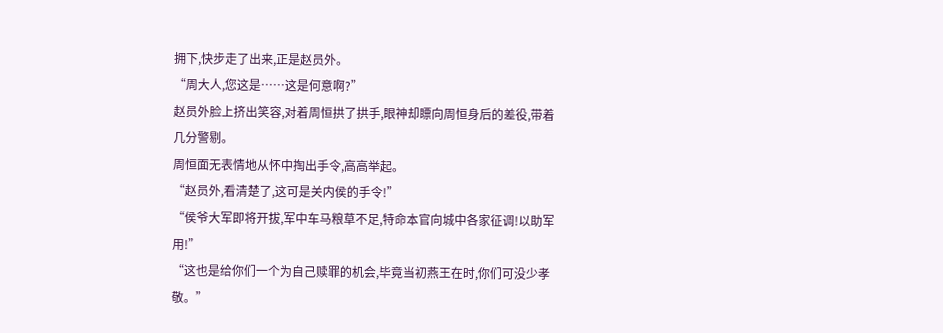拥下,快步走了出来,正是赵员外。
“周大人,您这是……这是何意啊?”
赵员外脸上挤出笑容,对着周恒拱了拱手,眼神却瞟向周恒身后的差役,带着几分警剔。
周恒面无表情地从怀中掏出手令,高高举起。
“赵员外,看清楚了,这可是关内侯的手令!”
“侯爷大军即将开拔,军中车马粮草不足,特命本官向城中各家征调!以助军用!”
“这也是给你们一个为自己赎罪的机会,毕竟当初燕王在时,你们可没少孝敬。”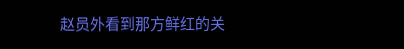赵员外看到那方鲜红的关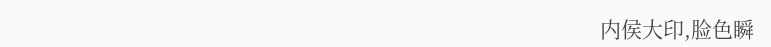内侯大印,脸色瞬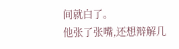间就白了。
他张了张嘴,还想辩解几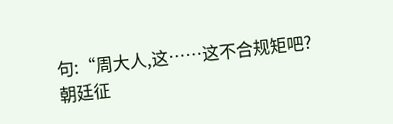句:“周大人,这……这不合规矩吧?朝廷征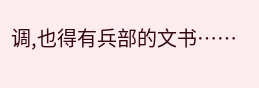调,也得有兵部的文书……